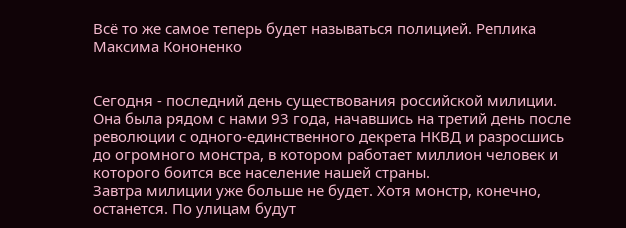Всё то же самое теперь будет называться полицией. Реплика Максима Кононенко


Cегодня - последний день существования российской милиции. Она была рядом с нами 93 года, начавшись на третий день после революции с одного-единственного декрета НКВД и разросшись до огромного монстра, в котором работает миллион человек и которого боится все население нашей страны.
Завтра милиции уже больше не будет. Хотя монстр, конечно, останется. По улицам будут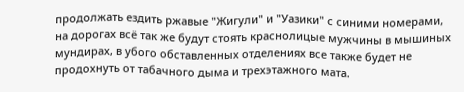продолжать ездить ржавые "Жигули" и "Уазики" с синими номерами, на дорогах всё так же будут стоять краснолицые мужчины в мышиных мундирах, в убого обставленных отделениях все также будет не продохнуть от табачного дыма и трехэтажного мата.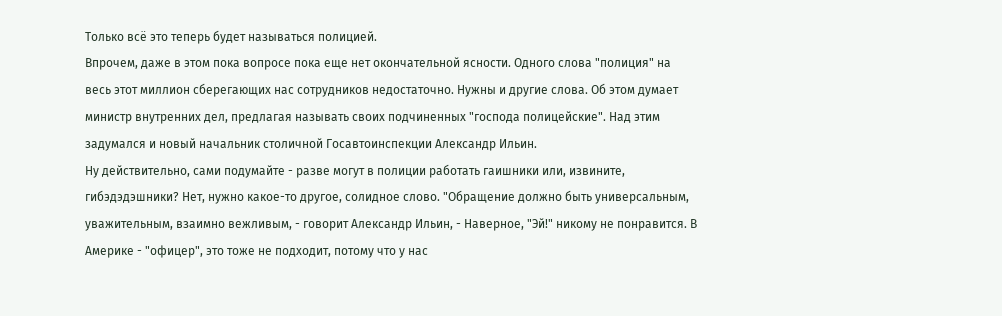Только всё это теперь будет называться полицией.
Впрочем, даже в этом пока вопросе пока еще нет окончательной ясности. Одного слова "полиция" на весь этот миллион сберегающих нас сотрудников недостаточно. Нужны и другие слова. Об этом думает министр внутренних дел, предлагая называть своих подчиненных "господа полицейские". Над этим задумался и новый начальник столичной Госавтоинспекции Александр Ильин.
Ну действительно, сами подумайте - разве могут в полиции работать гаишники или, извините, гибэдэдэшники? Нет, нужно какое-то другое, солидное слово. "Обращение должно быть универсальным, уважительным, взаимно вежливым, - говорит Александр Ильин, - Наверное, "Эй!" никому не понравится. В Америке - "офицер", это тоже не подходит, потому что у нас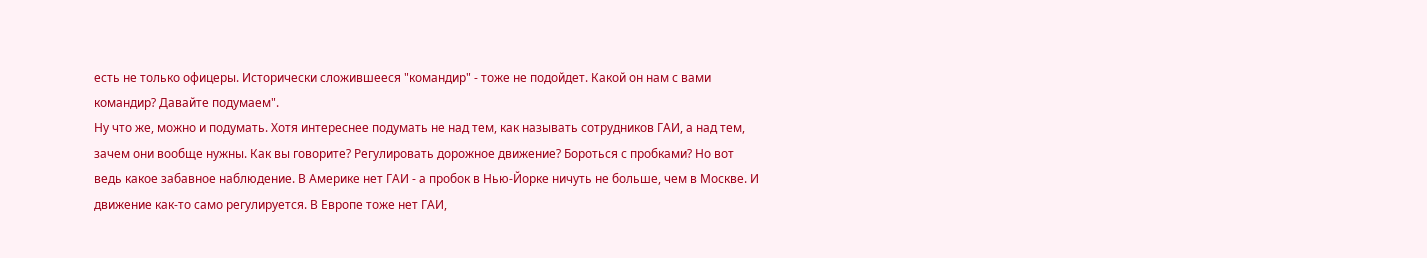есть не только офицеры. Исторически сложившееся "командир" - тоже не подойдет. Какой он нам с вами командир? Давайте подумаем".
Ну что же, можно и подумать. Хотя интереснее подумать не над тем, как называть сотрудников ГАИ, а над тем, зачем они вообще нужны. Как вы говорите? Регулировать дорожное движение? Бороться с пробками? Но вот ведь какое забавное наблюдение. В Америке нет ГАИ - а пробок в Нью-Йорке ничуть не больше, чем в Москве. И движение как-то само регулируется. В Европе тоже нет ГАИ,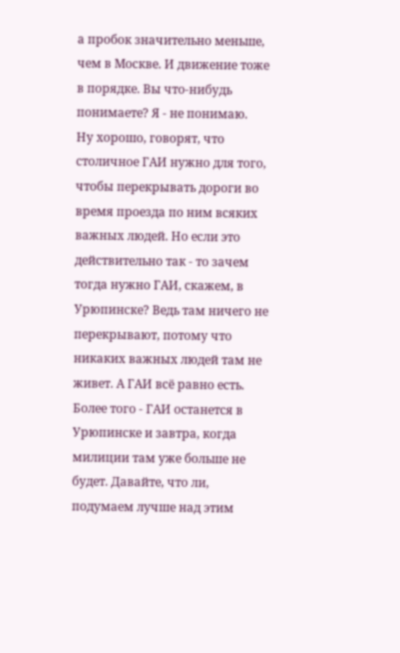а пробок значительно меньше, чем в Москве. И движение тоже в порядке. Вы что-нибудь понимаете? Я - не понимаю.
Ну хорошо, говорят, что столичное ГАИ нужно для того, чтобы перекрывать дороги во время проезда по ним всяких важных людей. Но если это действительно так - то зачем тогда нужно ГАИ, скажем, в Урюпинске? Ведь там ничего не перекрывают, потому что никаких важных людей там не живет. А ГАИ всё равно есть.
Более того - ГАИ останется в Урюпинске и завтра, когда милиции там уже больше не будет. Давайте, что ли, подумаем лучше над этим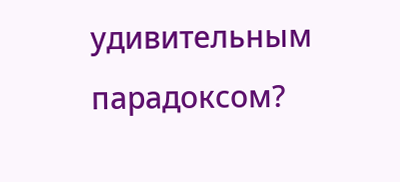удивительным парадоксом?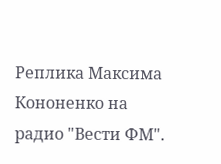Реплика Максима Кононенко на радио "Вести ФМ".